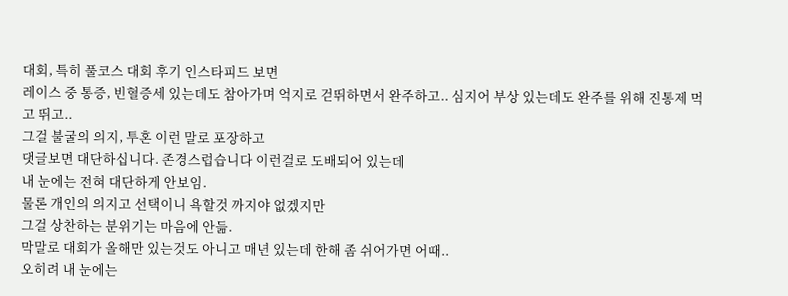대회, 특히 풀코스 대회 후기 인스타피드 보면
레이스 중 통증, 빈혈증세 있는데도 참아가며 억지로 걷뛰하면서 완주하고.. 심지어 부상 있는데도 완주를 위해 진통제 먹고 뛰고..
그걸 불굴의 의지, 투혼 이런 말로 포장하고
댓글보면 대단하십니다. 존경스럽습니다 이런걸로 도배되어 있는데
내 눈에는 전혀 대단하게 안보임.
물론 개인의 의지고 선택이니 욕할것 까지야 없겠지만
그걸 상찬하는 분위기는 마음에 안듦.
막말로 대회가 올해만 있는것도 아니고 매년 있는데 한해 좀 쉬어가면 어때..
오히려 내 눈에는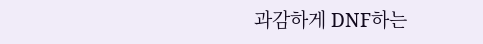과감하게 DNF하는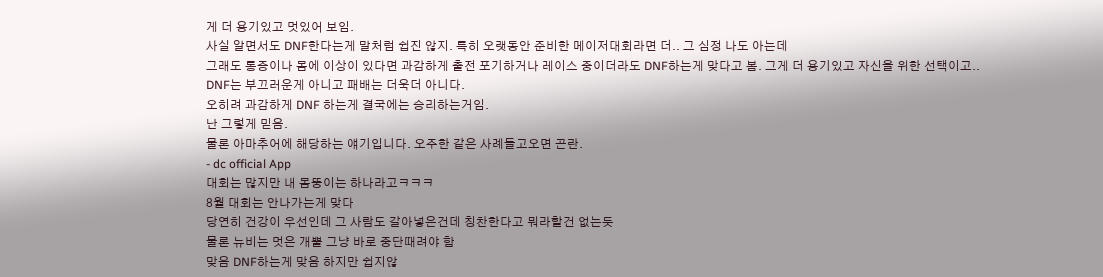게 더 용기있고 멋있어 보임.
사실 알면서도 DNF한다는게 말처럼 쉽진 않지. 특히 오랫동안 준비한 메이저대회라면 더.. 그 심정 나도 아는데
그래도 통증이나 몸에 이상이 있다면 과감하게 출전 포기하거나 레이스 중이더라도 DNF하는게 맞다고 봄. 그게 더 용기있고 자신을 위한 선택이고..
DNF는 부끄러운게 아니고 패배는 더욱더 아니다.
오히려 과감하게 DNF 하는게 결국에는 승리하는거임.
난 그렇게 믿음.
물론 아마추어에 해당하는 얘기입니다. 오주한 같은 사례들고오면 곤란.
- dc official App
대회는 많지만 내 몸뚱이는 하나라고ㅋㅋㅋ
8월 대회는 안나가는게 맞다
당연히 건강이 우선인데 그 사람도 갈아넣은건데 칭찬한다고 뭐라할건 없는듯
물론 뉴비는 멋은 개뿔 그냥 바로 중단때려야 함
맞음 DNF하는게 맞음 하지만 쉽지않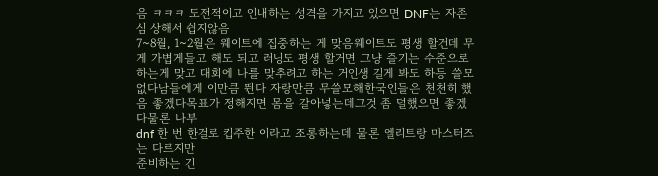음 ㅋㅋㅋ 도전적이고 인내하는 성격을 가지고 있으면 DNF는 자존심 상해서 쉽지않음
7~8월, 1~2월은 웨이트에 집중하는 게 맞음웨이트도 평생 할건데 무게 가볍게들고 해도 되고 러닝도 평생 할거면 그냥 즐기는 수준으로하는게 맞고 대회에 나를 맞추려고 하는 거인생 길게 봐도 하등 쓸모 없다남들에게 이만큼 뛴다 자랑만큼 무쓸모해한국인들은 천천히 했음 좋겠다목표가 정해지면 몸을 갈아넣는데그것 좀 덜했으면 좋겠다물론 나부
dnf 한 번 한걸로 킵주한 이라고 조롱하는데 물론 엘리트랑 마스터즈는 다르지만
준비하는 긴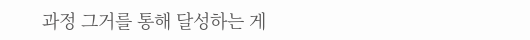과정 그거를 통해 달성하는 게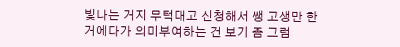빛나는 거지 무턱대고 신청해서 쌩 고생만 한 거에다가 의미부여하는 건 보기 좀 그럼